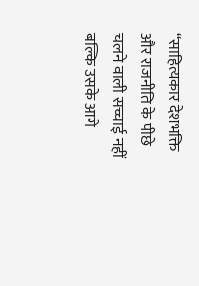“साहित्यकार देशभक्ति और राजनीति के पीछे चलने वाली सच्चाई नहीं बल्कि उसके आगे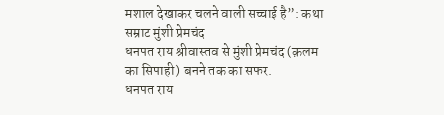मशाल देखाकर चलने वाली सच्चाई है”: कथा सम्राट मुंशी प्रेमचंद
धनपत राय श्रीवास्तव से मुंशी प्रेमचंद (क़लम का सिपाही) बनने तक का सफर.
धनपत राय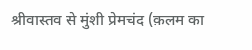श्रीवास्तव से मुंशी प्रेमचंद (क़लम का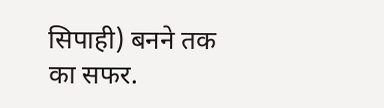सिपाही) बनने तक का सफर.